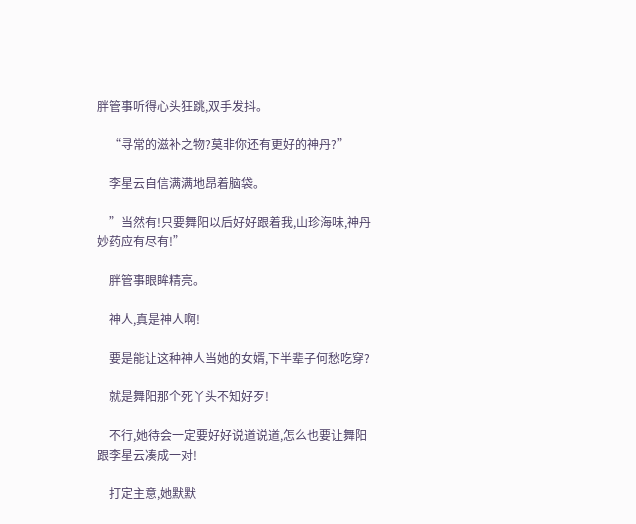胖管事听得心头狂跳,双手发抖。

    “寻常的滋补之物?莫非你还有更好的神丹?”

    李星云自信满满地昂着脑袋。

    ”当然有!只要舞阳以后好好跟着我,山珍海味,神丹妙药应有尽有!”

    胖管事眼眸精亮。

    神人,真是神人啊!

    要是能让这种神人当她的女婿,下半辈子何愁吃穿?

    就是舞阳那个死丫头不知好歹!

    不行,她待会一定要好好说道说道,怎么也要让舞阳跟李星云凑成一对!

    打定主意,她默默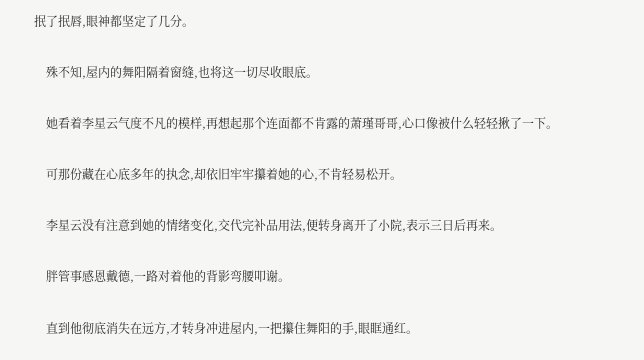抿了抿唇,眼神都坚定了几分。

    殊不知,屋内的舞阳隔着窗缝,也将这一切尽收眼底。

    她看着李星云气度不凡的模样,再想起那个连面都不肯露的萧瑾哥哥,心口像被什么轻轻揪了一下。

    可那份藏在心底多年的执念,却依旧牢牢攥着她的心,不肯轻易松开。

    李星云没有注意到她的情绪变化,交代完补品用法,便转身离开了小院,表示三日后再来。

    胖管事感恩戴德,一路对着他的背影弯腰叩谢。

    直到他彻底消失在远方,才转身冲进屋内,一把攥住舞阳的手,眼眶通红。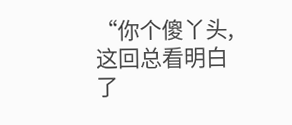“你个傻丫头,这回总看明白了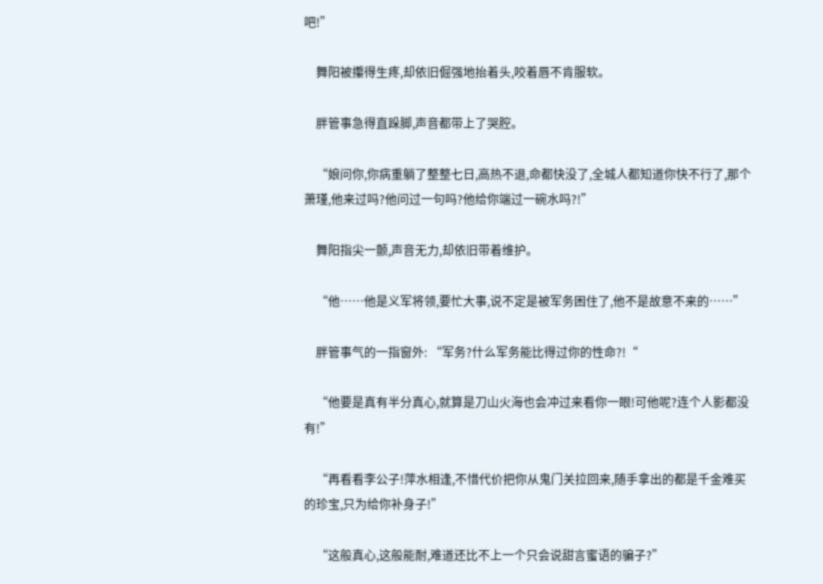吧!”

    舞阳被攥得生疼,却依旧倔强地抬着头,咬着唇不肯服软。

    胖管事急得直跺脚,声音都带上了哭腔。

    “娘问你,你病重躺了整整七日,高热不退,命都快没了,全城人都知道你快不行了,那个萧瑾,他来过吗?他问过一句吗?他给你端过一碗水吗?!”

    舞阳指尖一颤,声音无力,却依旧带着维护。

    “他……他是义军将领,要忙大事,说不定是被军务困住了,他不是故意不来的……”

    胖管事气的一指窗外: “军务?什么军务能比得过你的性命?!“

    “他要是真有半分真心,就算是刀山火海也会冲过来看你一眼!可他呢?连个人影都没有!”

    “再看看李公子!萍水相逢,不惜代价把你从鬼门关拉回来,随手拿出的都是千金难买的珍宝,只为给你补身子!”

    “这般真心,这般能耐,难道还比不上一个只会说甜言蜜语的骗子?”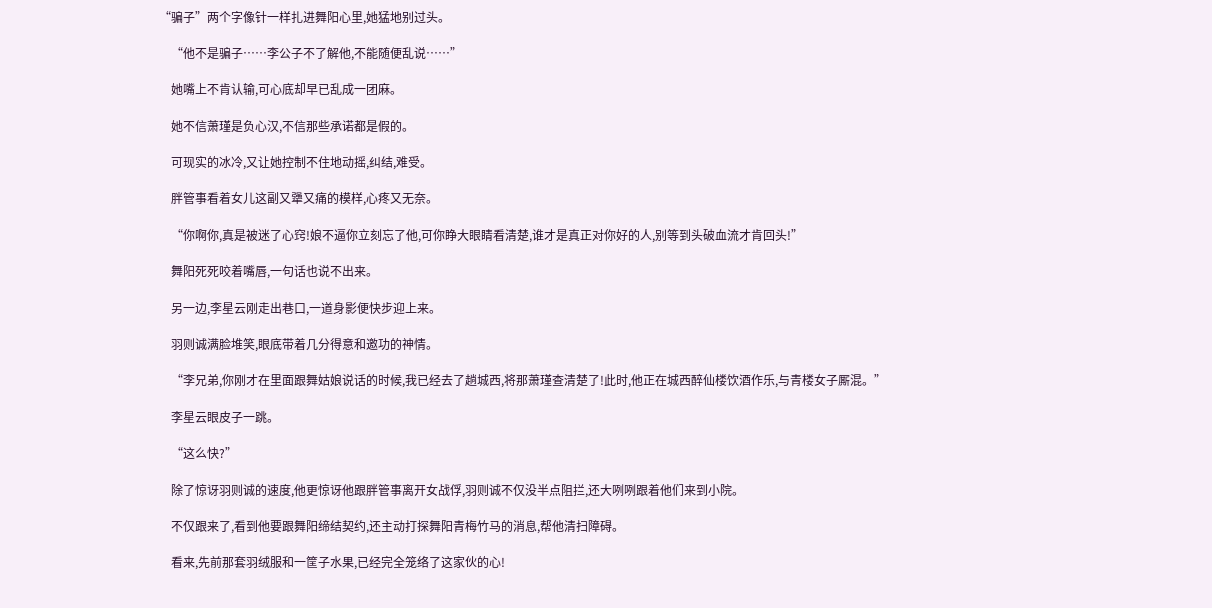“骗子”两个字像针一样扎进舞阳心里,她猛地别过头。

    “他不是骗子……李公子不了解他,不能随便乱说……”

    她嘴上不肯认输,可心底却早已乱成一团麻。

    她不信萧瑾是负心汉,不信那些承诺都是假的。

    可现实的冰冷,又让她控制不住地动摇,纠结,难受。

    胖管事看着女儿这副又犟又痛的模样,心疼又无奈。

    “你啊你,真是被迷了心窍!娘不逼你立刻忘了他,可你睁大眼睛看清楚,谁才是真正对你好的人,别等到头破血流才肯回头!”

    舞阳死死咬着嘴唇,一句话也说不出来。

    另一边,李星云刚走出巷口,一道身影便快步迎上来。

    羽则诚满脸堆笑,眼底带着几分得意和邀功的神情。

    “李兄弟,你刚才在里面跟舞姑娘说话的时候,我已经去了趟城西,将那萧瑾查清楚了!此时,他正在城西醉仙楼饮酒作乐,与青楼女子厮混。”

    李星云眼皮子一跳。

    “这么快?”

    除了惊讶羽则诚的速度,他更惊讶他跟胖管事离开女战俘,羽则诚不仅没半点阻拦,还大咧咧跟着他们来到小院。

    不仅跟来了,看到他要跟舞阳缔结契约,还主动打探舞阳青梅竹马的消息,帮他清扫障碍。

    看来,先前那套羽绒服和一筐子水果,已经完全笼络了这家伙的心!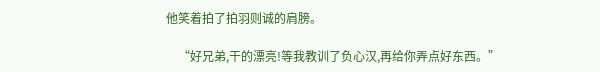他笑着拍了拍羽则诚的肩膀。

    “好兄弟,干的漂亮!等我教训了负心汉,再给你弄点好东西。”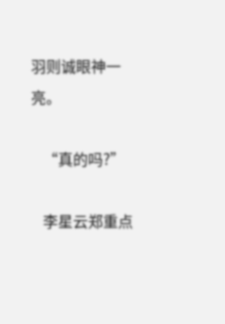羽则诚眼神一亮。

    “真的吗?”

    李星云郑重点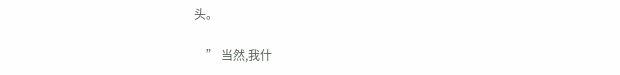头。

    ” 当然,我什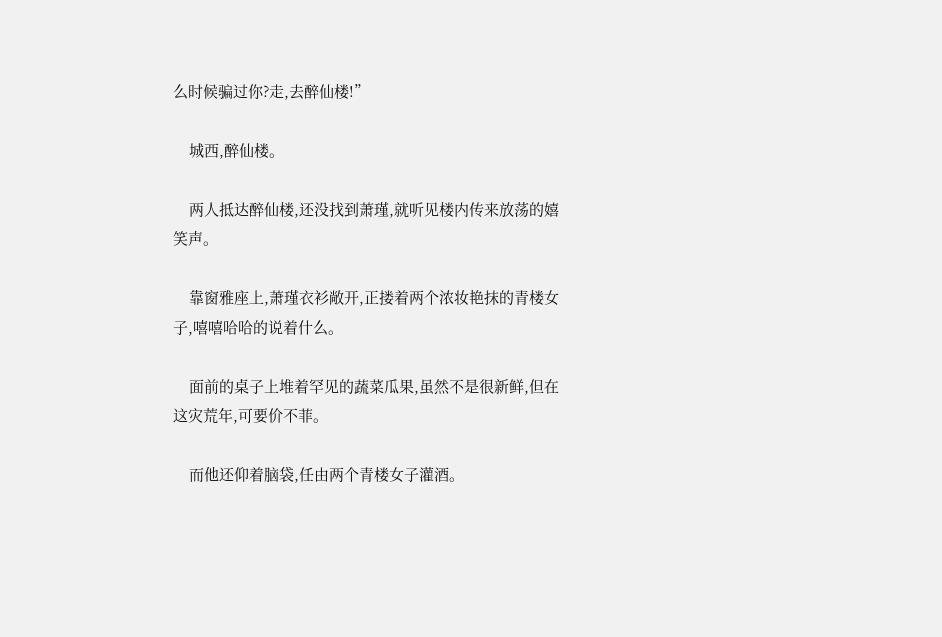么时候骗过你?走,去醉仙楼!”

    城西,醉仙楼。

    两人抵达醉仙楼,还没找到萧瑾,就听见楼内传来放荡的嬉笑声。

    靠窗雅座上,萧瑾衣衫敞开,正搂着两个浓妆艳抹的青楼女子,嘻嘻哈哈的说着什么。

    面前的桌子上堆着罕见的蔬菜瓜果,虽然不是很新鲜,但在这灾荒年,可要价不菲。

    而他还仰着脑袋,任由两个青楼女子灌酒。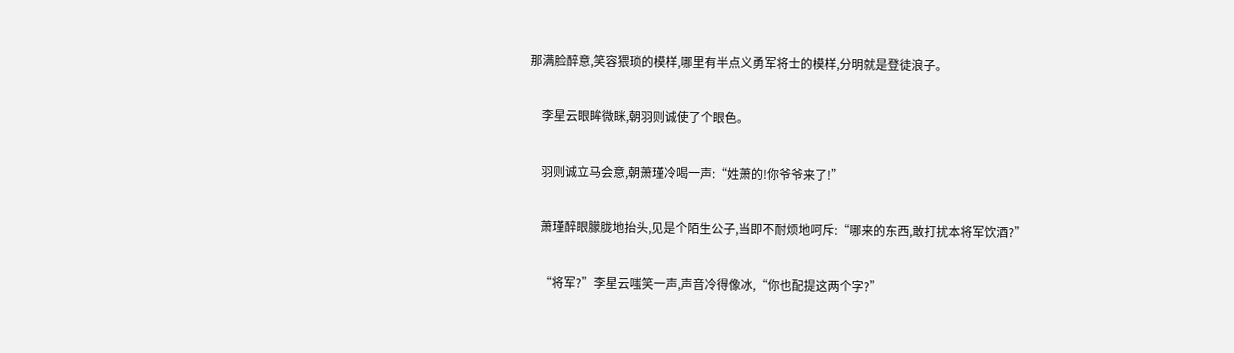那满脸醉意,笑容猥琐的模样,哪里有半点义勇军将士的模样,分明就是登徒浪子。

    李星云眼眸微眯,朝羽则诚使了个眼色。

    羽则诚立马会意,朝萧瑾冷喝一声:“姓萧的!你爷爷来了!”

    萧瑾醉眼朦胧地抬头,见是个陌生公子,当即不耐烦地呵斥:“哪来的东西,敢打扰本将军饮酒?”

    “将军?”李星云嗤笑一声,声音冷得像冰,“你也配提这两个字?”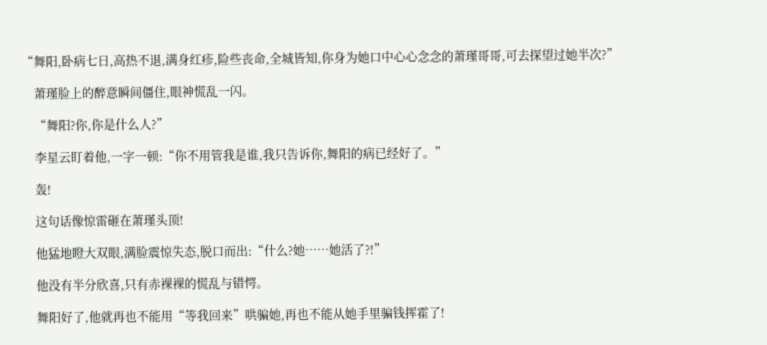“舞阳,卧病七日,高热不退,满身红疹,险些丧命,全城皆知,你身为她口中心心念念的萧瑾哥哥,可去探望过她半次?”

    萧瑾脸上的醉意瞬间僵住,眼神慌乱一闪。

    “舞阳?你,你是什么人?”

    李星云盯着他,一字一顿:“你不用管我是谁,我只告诉你,舞阳的病已经好了。”

    轰!

    这句话像惊雷砸在萧瑾头顶!

    他猛地瞪大双眼,满脸震惊失态,脱口而出:“什么?她……她活了?!”

    他没有半分欣喜,只有赤裸裸的慌乱与错愕。

    舞阳好了,他就再也不能用“等我回来”哄骗她,再也不能从她手里骗钱挥霍了!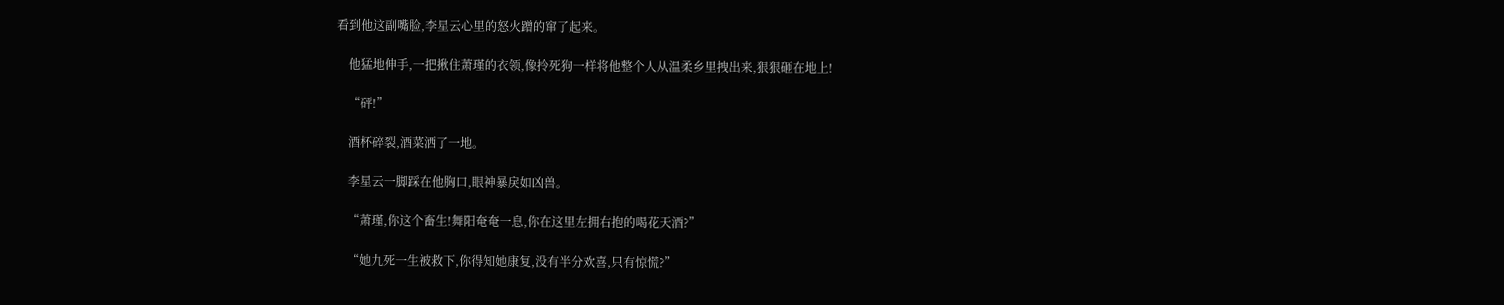看到他这副嘴脸,李星云心里的怒火蹭的窜了起来。

    他猛地伸手,一把揪住萧瑾的衣领,像拎死狗一样将他整个人从温柔乡里拽出来,狠狠砸在地上!

    “砰!”

    酒杯碎裂,酒菜洒了一地。

    李星云一脚踩在他胸口,眼神暴戾如凶兽。

    “萧瑾,你这个畜生!舞阳奄奄一息,你在这里左拥右抱的喝花天酒?”

    “她九死一生被救下,你得知她康复,没有半分欢喜,只有惊慌?”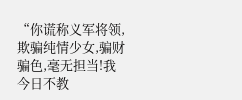“你谎称义军将领,欺骗纯情少女,骗财骗色,毫无担当!我今日不教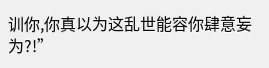训你,你真以为这乱世能容你肆意妄为?!”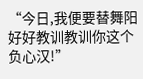“今日,我便要替舞阳好好教训教训你这个负心汉!”